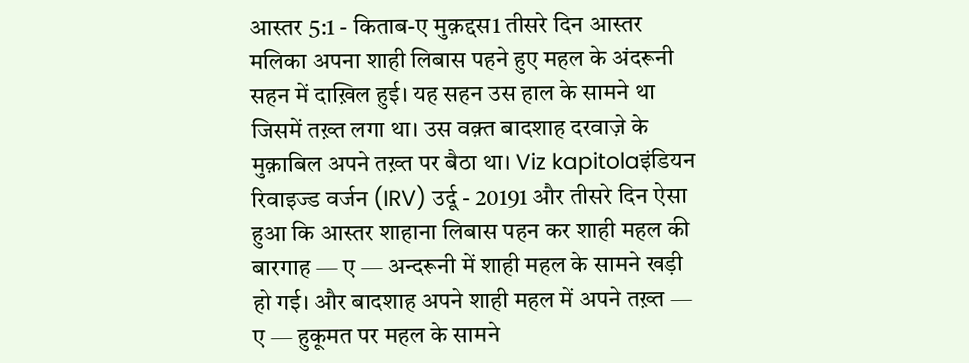आस्तर 5:1 - किताब-ए मुक़द्दस1 तीसरे दिन आस्तर मलिका अपना शाही लिबास पहने हुए महल के अंदरूनी सहन में दाख़िल हुई। यह सहन उस हाल के सामने था जिसमें तख़्त लगा था। उस वक़्त बादशाह दरवाज़े के मुक़ाबिल अपने तख़्त पर बैठा था। Viz kapitolaइंडियन रिवाइज्ड वर्जन (IRV) उर्दू - 20191 और तीसरे दिन ऐसा हुआ कि आस्तर शाहाना लिबास पहन कर शाही महल की बारगाह — ए — अन्दरूनी में शाही महल के सामने खड़ी हो गई। और बादशाह अपने शाही महल में अपने तख़्त — ए — हुकूमत पर महल के सामने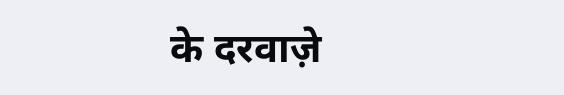के दरवाज़े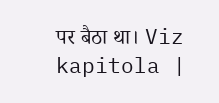पर बैठा था। Viz kapitola |